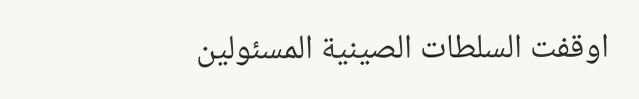اوقفت السلطات الصينية المسئولين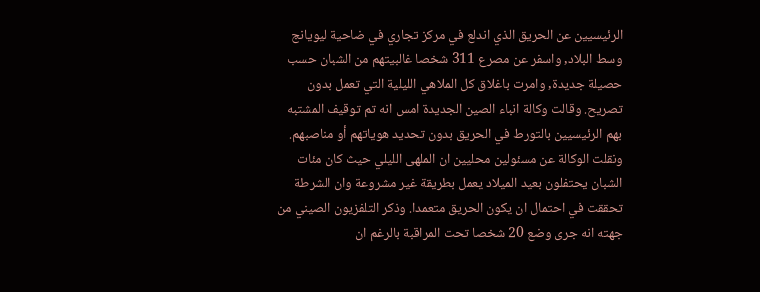الرئيسيين عن الحريق الذي اندلع في مركز تجاري في ضاحية ليويانج وسط البلاد, واسفر عن مصرع 311 شخصا غالبيتهم من الشبان حسب حصيلة جديدة, وامرت باغلاق كل الملاهي الليلية التي تعمل بدون تصريح. وقالت وكالة انباء الصين الجديدة امس انه تم توقيف المشتبه بهم الرئيسيين بالتورط في الحريق بدون تحديد هوياتهم أو مناصبهم. ونقلت الوكالة عن مسئولين محليين ان الملهى الليلي حيث كان مئات الشبان يحتفلون بعيد الميلاد يعمل بطريقة غير مشروعة وان الشرطة تحققت في احتمال ان يكون الحريق متعمدا. وذكر التلفزيون الصيني من جهته انه جرى وضع 20 شخصا تحت المراقبة بالرغم ان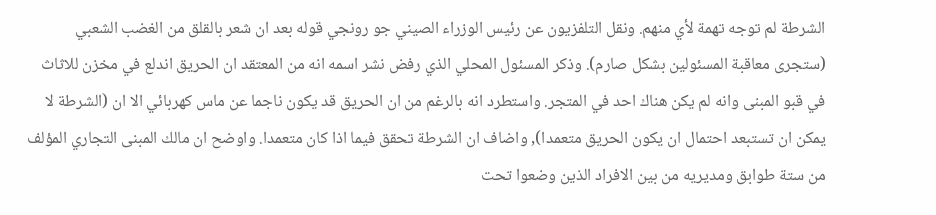الشرطة لم توجه تهمة لأي منهم. ونقل التلفزيون عن رئيس الوزراء الصيني جو رونجي قوله بعد ان شعر بالقلق من الغضب الشعبي (ستجرى معاقبة المسئولين بشكل صارم). وذكر المسئول المحلي الذي رفض نشر اسمه انه من المعتقد ان الحريق اندلع في مخزن للاثاث في قبو المبنى وانه لم يكن هناك احد في المتجر. واستطرد انه بالرغم من ان الحريق قد يكون ناجما عن ماس كهربائي الا ان (الشرطة لا يمكن ان تستبعد احتمال ان يكون الحريق متعمدا), واضاف ان الشرطة تحقق فيما اذا كان متعمدا. واوضح ان مالك المبنى التجاري المؤلف من ستة طوابق ومديريه من بين الافراد الذين وضعوا تحت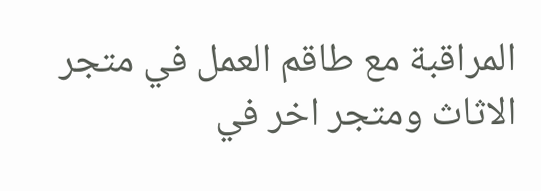المراقبة مع طاقم العمل في متجر الاثاث ومتجر اخر في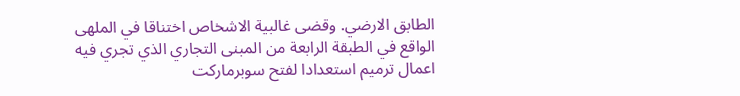الطابق الارضي. وقضى غالبية الاشخاص اختناقا في الملهى الواقع في الطبقة الرابعة من المبنى التجاري الذي تجري فيه اعمال ترميم استعدادا لفتح سوبرماركت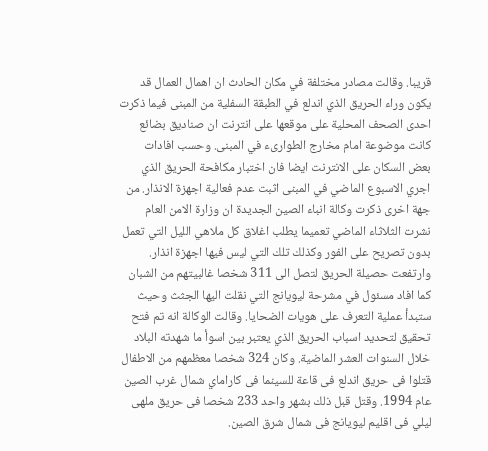قريبا. وقالت مصادر مختلفة في مكان الحادث ان اهمال العمال قد يكون وراء الحريق الذي اندلع في الطبقة السفلية من المبنى فيما ذكرت احدى الصحف المحلية على موقعها على انترنت ان صناديق بضائع كانت موضوعة امام مخارج الطوارىء في المبنى. وحسب افادات بعض السكان على الانترنت ايضا فان اختبار مكافحة الحريق الذي اجري الاسبوع الماضي في المبنى اثبت عدم فعالية اجهزة الانذار. من جهة اخرى ذكرت وكالة انباء الصين الجديدة ان وزارة الامن العام نشرت الثلاثاء الماضي تعميما يطلب اغلاق كل ملاهي الليل التي تعمل بدون تصريح على الفور وكذلك تلك التي ليس فيها اجهزة انذار. وارتفعت حصيلة الحريق لتصل الى 311 شخصا غالبيتهم من الشبان كما افاد مسئول في مشرحة ليويانج التي نقلت اليها الجثث وحيث ستبدأ عملية التعرف على هويات الضحايا. وقالت الوكالة انه تم فتح تحقيق لتحديد اسباب الحريق الذي يعتبر بين اسوأ ما شهدته البلاد خلال السنوات العشر الماضية. وكان 324 شخصا معظمهم من الاطفال قتلوا فى حريق اندلع فى قاعة للسينما فى كاراماي شمال غرب الصين عام 1994. وقتل قبل ذلك بشهر واحد 233 شخصا فى حريق ملهى ليلي فى اقليم ليويانج فى شمال شرق الصين.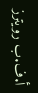أ.ف.ب رويترز